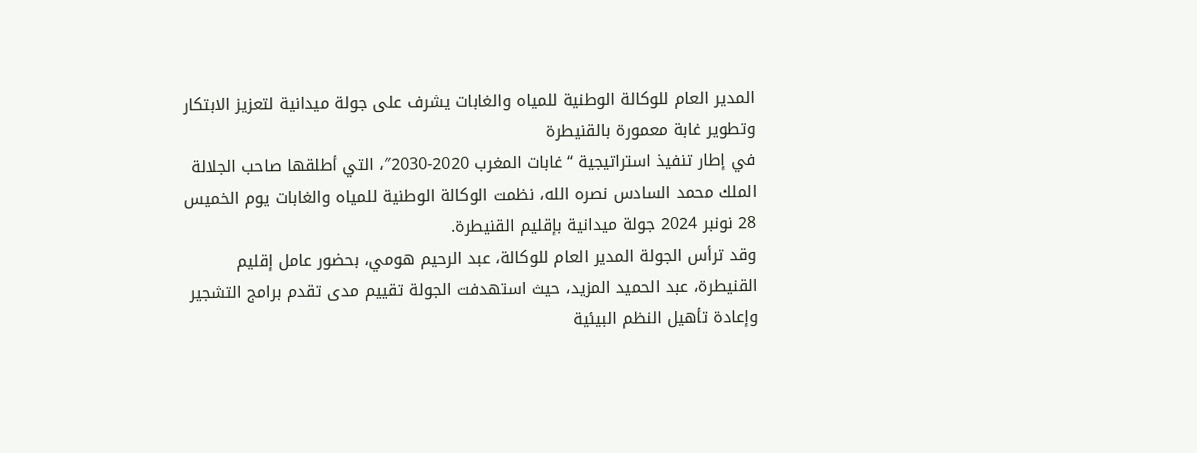المدير العام للوكالة الوطنية للمياه والغابات يشرف على جولة ميدانية لتعزيز الابتكار وتطوير غابة معمورة بالقنيطرة
في إطار تنفيذ استراتيجية “غابات المغرب 2020-2030″، التي أطلقها صاحب الجلالة الملك محمد السادس نصره الله، نظمت الوكالة الوطنية للمياه والغابات يوم الخميس 28 نونبر 2024 جولة ميدانية بإقليم القنيطرة.
وقد ترأس الجولة المدير العام للوكالة، عبد الرحيم هومي، بحضور عامل إقليم القنيطرة، عبد الحميد المزيد، حيث استهدفت الجولة تقييم مدى تقدم برامج التشجير وإعادة تأهيل النظم البيئية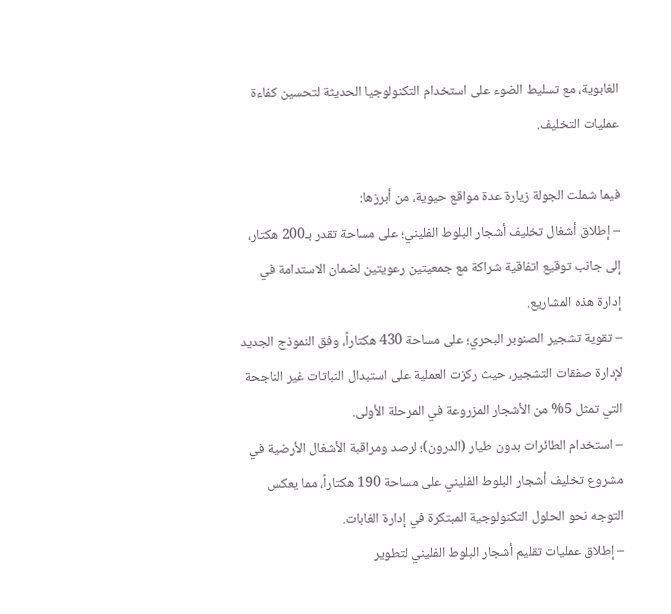الغابوية، مع تسليط الضوء على استخدام التكنولوجيا الحديثة لتحسين كفاءة عمليات التخليف.

فيما شملت الجولة زيارة عدة مواقع حيوية، من أبرزها:
– إطلاق أشغال تخليف أشجار البلوط الفليني؛ على مساحة تقدر بـ200 هكتار، إلى جانب توقيع اتفاقية شراكة مع جمعيتين رعويتين لضمان الاستدامة في إدارة هذه المشاريع.
– تقوية تشجير الصنوبر البحري؛ على مساحة 430 هكتاراً، وفق النموذج الجديد لإدارة صفقات التشجير، حيث ركزت العملية على استبدال النباتات غير الناجحة التي تمثل 5% من الأشجار المزروعة في المرحلة الأولى.
– استخدام الطائرات بدون طيار (الدرون)؛ لرصد ومراقبة الأشغال الأرضية في مشروع تخليف أشجار البلوط الفليني على مساحة 190 هكتاراً، مما يعكس التوجه نحو الحلول التكنولوجية المبتكرة في إدارة الغابات.
– إطلاق عمليات تقليم أشجار البلوط الفليني لتطوير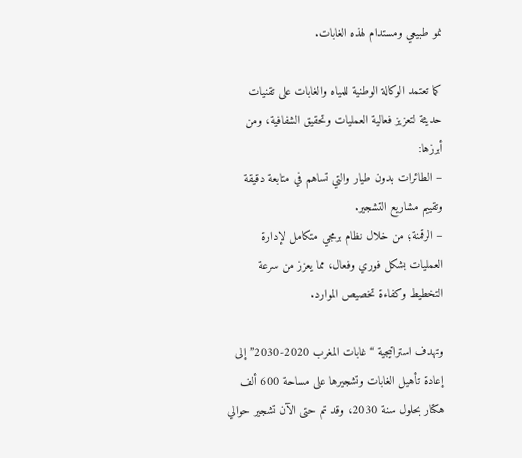نمو طبيعي ومستدام لهذه الغابات.

كما تعتمد الوكالة الوطنية للمياه والغابات على تقنيات حديثة لتعزيز فعالية العمليات وتحقيق الشفافية، ومن أبرزها:
– الطائرات بدون طيار والتي تساهم في متابعة دقيقة وتقييم مشاريع التشجير.
– الرقمنة؛ من خلال نظام برمجي متكامل لإدارة العمليات بشكل فوري وفعال، مما يعزز من سرعة التخطيط وكفاءة تخصيص الموارد.

وتهدف استراتيجية “غابات المغرب 2020-2030” إلى إعادة تأهيل الغابات وتشجيرها على مساحة 600 ألف هكتار بحلول سنة 2030، وقد تم حتى الآن تشجير حوالي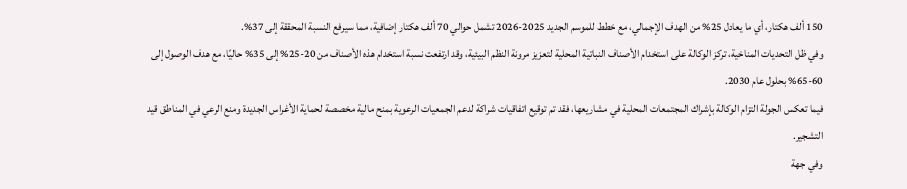150 ألف هكتار، أي ما يعادل 25% من الهدف الإجمالي، مع خطط للموسم الجديد 2025-2026 تشمل حوالي 70 ألف هكتار إضافية، مما سيرفع النسبة المحققة إلى 37%.
وفي ظل التحديات المناخية، تركز الوكالة على استخدام الأصناف النباتية المحلية لتعزيز مرونة النظم البيئية، وقد ارتفعت نسبة استخدام هذه الأصناف من 20-25% إلى 35% حاليًا، مع هدف الوصول إلى 60-65% بحلول عام 2030.
فيما تعكس الجولة التزام الوكالة بإشراك المجتمعات المحلية في مشاريعها، فقد تم توقيع اتفاقيات شراكة لدعم الجمعيات الرعوية بمنح مالية مخصصة لحماية الأغراس الجديدة ومنع الرعي في المناطق قيد التشجير.
وفي جهة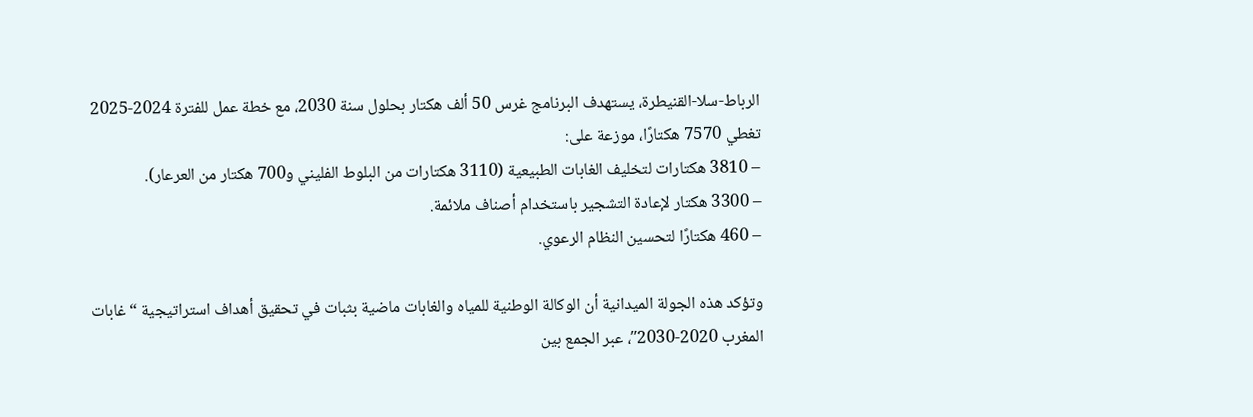الرباط-سلا-القنيطرة، يستهدف البرنامج غرس 50 ألف هكتار بحلول سنة 2030، مع خطة عمل للفترة 2024-2025 تغطي 7570 هكتارًا، موزعة على:
– 3810 هكتارات لتخليف الغابات الطبيعية (3110 هكتارات من البلوط الفليني و700 هكتار من العرعار).
– 3300 هكتار لإعادة التشجير باستخدام أصناف ملائمة.
– 460 هكتارًا لتحسين النظام الرعوي.

وتؤكد هذه الجولة الميدانية أن الوكالة الوطنية للمياه والغابات ماضية بثبات في تحقيق أهداف استراتيجية “غابات المغرب 2020-2030″، عبر الجمع بين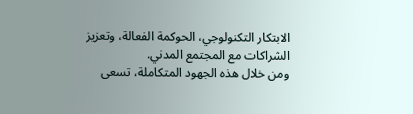الابتكار التكنولوجي، الحوكمة الفعالة، وتعزيز الشراكات مع المجتمع المدني.
ومن خلال هذه الجهود المتكاملة، تسعى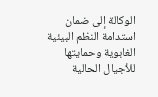الوكالة إلى ضمان استدامة النظم البيئية الغابوية وحمايتها للأجيال الحالية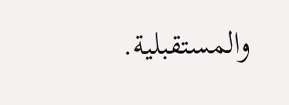والمستقبلية.